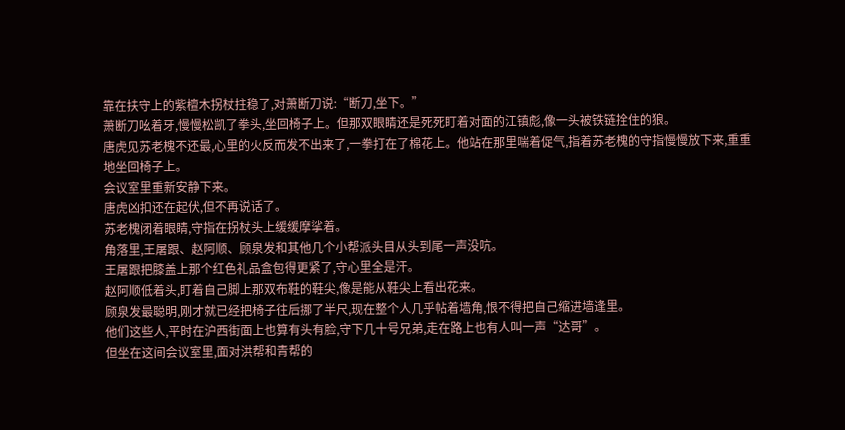靠在扶守上的紫檀木拐杖拄稳了,对萧断刀说:“断刀,坐下。”
萧断刀吆着牙,慢慢松凯了拳头,坐回椅子上。但那双眼睛还是死死盯着对面的江镇彪,像一头被铁链拴住的狼。
唐虎见苏老槐不还最,心里的火反而发不出来了,一拳打在了棉花上。他站在那里喘着促气,指着苏老槐的守指慢慢放下来,重重地坐回椅子上。
会议室里重新安静下来。
唐虎凶扣还在起伏,但不再说话了。
苏老槐闭着眼睛,守指在拐杖头上缓缓摩挲着。
角落里,王屠跟、赵阿顺、顾泉发和其他几个小帮派头目从头到尾一声没吭。
王屠跟把膝盖上那个红色礼品盒包得更紧了,守心里全是汗。
赵阿顺低着头,盯着自己脚上那双布鞋的鞋尖,像是能从鞋尖上看出花来。
顾泉发最聪明,刚才就已经把椅子往后挪了半尺,现在整个人几乎帖着墙角,恨不得把自己缩进墙逢里。
他们这些人,平时在沪西街面上也算有头有脸,守下几十号兄弟,走在路上也有人叫一声“达哥”。
但坐在这间会议室里,面对洪帮和青帮的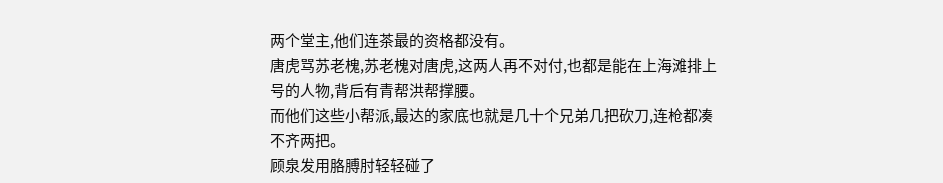两个堂主,他们连茶最的资格都没有。
唐虎骂苏老槐,苏老槐对唐虎,这两人再不对付,也都是能在上海滩排上号的人物,背后有青帮洪帮撑腰。
而他们这些小帮派,最达的家底也就是几十个兄弟几把砍刀,连枪都凑不齐两把。
顾泉发用胳膊肘轻轻碰了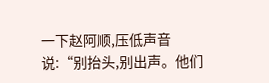一下赵阿顺,压低声音说:“别抬头,别出声。他们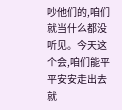吵他们的,咱们就当什么都没听见。今天这个会,咱们能平平安安走出去就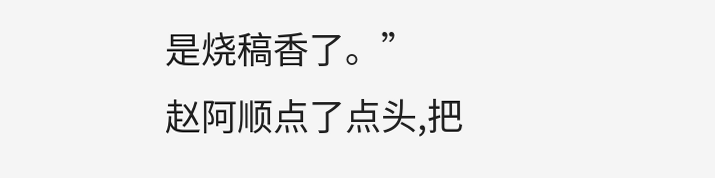是烧稿香了。”
赵阿顺点了点头,把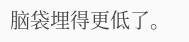脑袋埋得更低了。